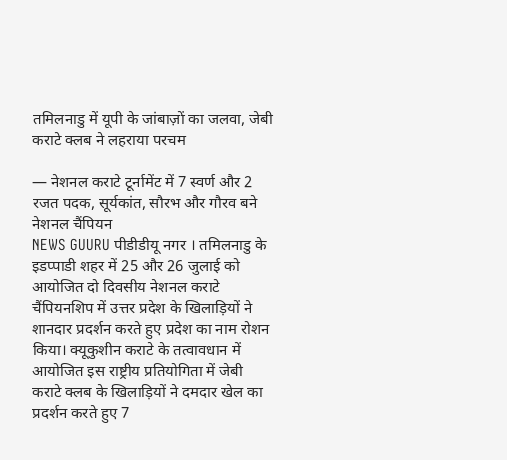तमिलनाडु में यूपी के जांबाज़ों का जलवा, जेबी कराटे क्लब ने लहराया परचम

— नेशनल कराटे टूर्नामेंट में 7 स्वर्ण और 2 रजत पदक, सूर्यकांत, सौरभ और गौरव बने नेशनल चैंपियन
NEWS GUURU पीडीडीयू नगर । तमिलनाडु के इडप्पाडी शहर में 25 और 26 जुलाई को आयोजित दो दिवसीय नेशनल कराटे चैंपियनशिप में उत्तर प्रदेश के खिलाड़ियों ने शानदार प्रदर्शन करते हुए प्रदेश का नाम रोशन किया। क्यूकुशीन कराटे के तत्वावधान में आयोजित इस राष्ट्रीय प्रतियोगिता में जेबी कराटे क्लब के खिलाड़ियों ने दमदार खेल का प्रदर्शन करते हुए 7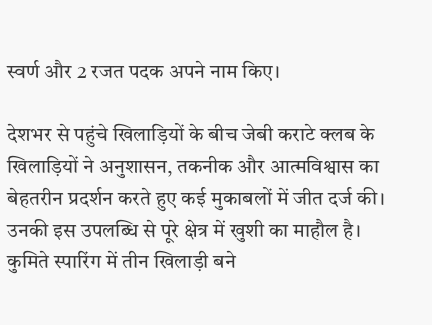स्वर्ण और 2 रजत पदक अपने नाम किए।

देशभर से पहुंचे खिलाड़ियों के बीच जेबी कराटे क्लब के खिलाड़ियों ने अनुशासन, तकनीक और आत्मविश्वास का बेहतरीन प्रदर्शन करते हुए कई मुकाबलों में जीत दर्ज की। उनकी इस उपलब्धि से पूरे क्षेत्र में खुशी का माहौल है।
कुमिते स्पारिंग में तीन खिलाड़ी बने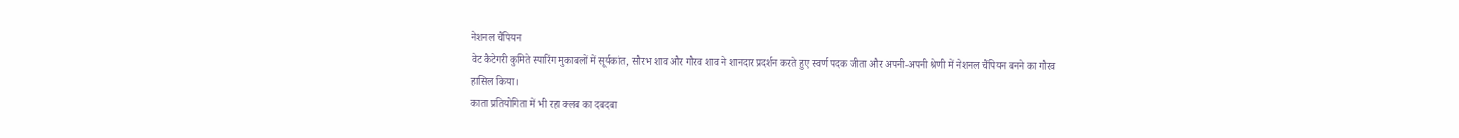नेशनल चैंपियन
वेट कैटेगरी कुमिते स्पारिंग मुकाबलों में सूर्यकांत, सौरभ शाव और गौरव शाव ने शानदार प्रदर्शन करते हुए स्वर्ण पदक जीता और अपनी-अपनी श्रेणी में नेशनल चैंपियन बनने का गौरव हासिल किया।
काता प्रतियोगिता में भी रहा क्लब का दबदबा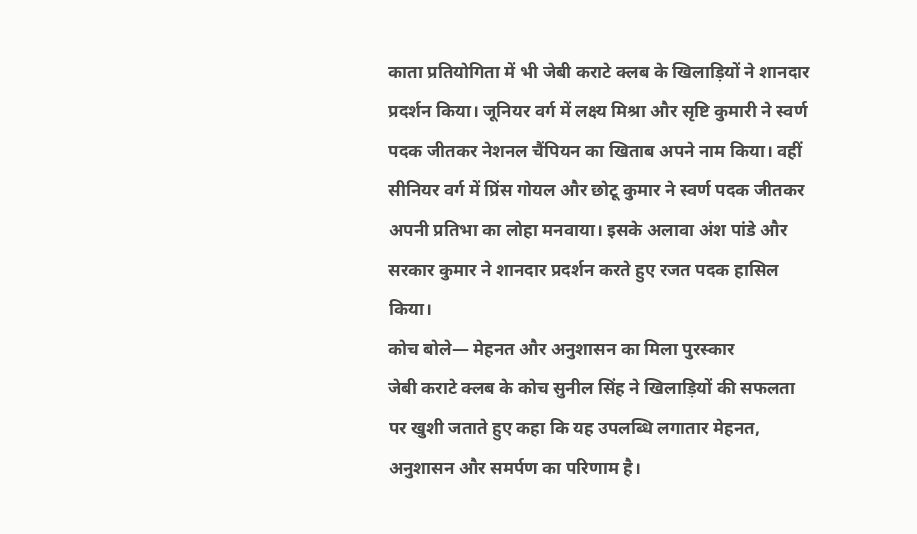काता प्रतियोगिता में भी जेबी कराटे क्लब के खिलाड़ियों ने शानदार प्रदर्शन किया। जूनियर वर्ग में लक्ष्य मिश्रा और सृष्टि कुमारी ने स्वर्ण पदक जीतकर नेशनल चैंपियन का खिताब अपने नाम किया। वहीं सीनियर वर्ग में प्रिंस गोयल और छोटू कुमार ने स्वर्ण पदक जीतकर अपनी प्रतिभा का लोहा मनवाया। इसके अलावा अंश पांडे और सरकार कुमार ने शानदार प्रदर्शन करते हुए रजत पदक हासिल किया।
कोच बोले— मेहनत और अनुशासन का मिला पुरस्कार
जेबी कराटे क्लब के कोच सुनील सिंह ने खिलाड़ियों की सफलता पर खुशी जताते हुए कहा कि यह उपलब्धि लगातार मेहनत, अनुशासन और समर्पण का परिणाम है।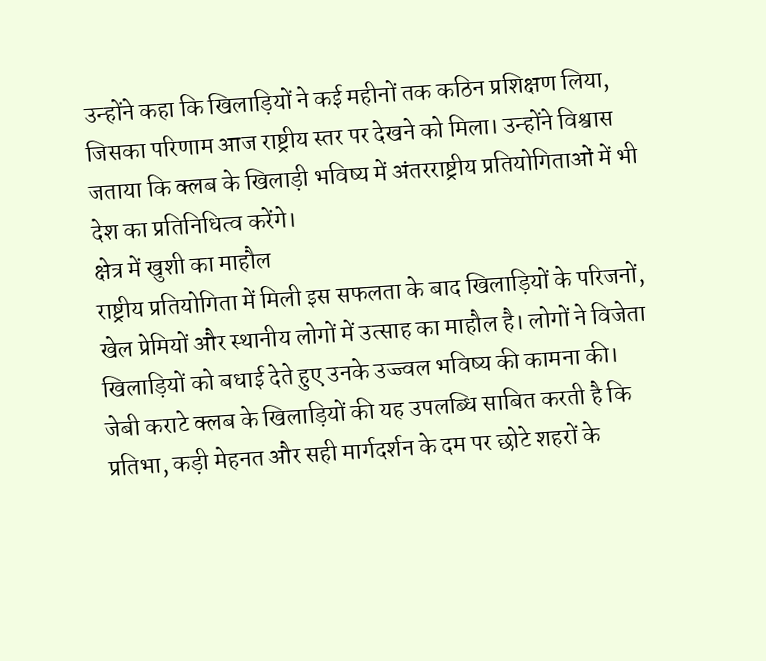उन्होंने कहा कि खिलाड़ियों ने कई महीनों तक कठिन प्रशिक्षण लिया, जिसका परिणाम आज राष्ट्रीय स्तर पर देखने को मिला। उन्होंने विश्वास जताया कि क्लब के खिलाड़ी भविष्य में अंतरराष्ट्रीय प्रतियोगिताओं में भी देश का प्रतिनिधित्व करेंगे।
क्षेत्र में खुशी का माहौल
राष्ट्रीय प्रतियोगिता में मिली इस सफलता के बाद खिलाड़ियों के परिजनों, खेल प्रेमियों और स्थानीय लोगों में उत्साह का माहौल है। लोगों ने विजेता खिलाड़ियों को बधाई देते हुए उनके उज्ज्वल भविष्य की कामना की।
जेबी कराटे क्लब के खिलाड़ियों की यह उपलब्धि साबित करती है कि प्रतिभा, कड़ी मेहनत और सही मार्गदर्शन के दम पर छोटे शहरों के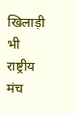खिलाड़ी भी राष्ट्रीय मंच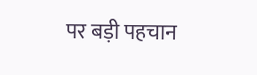पर बड़ी पहचान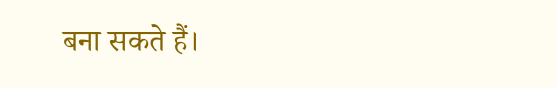बना सकते हैं।